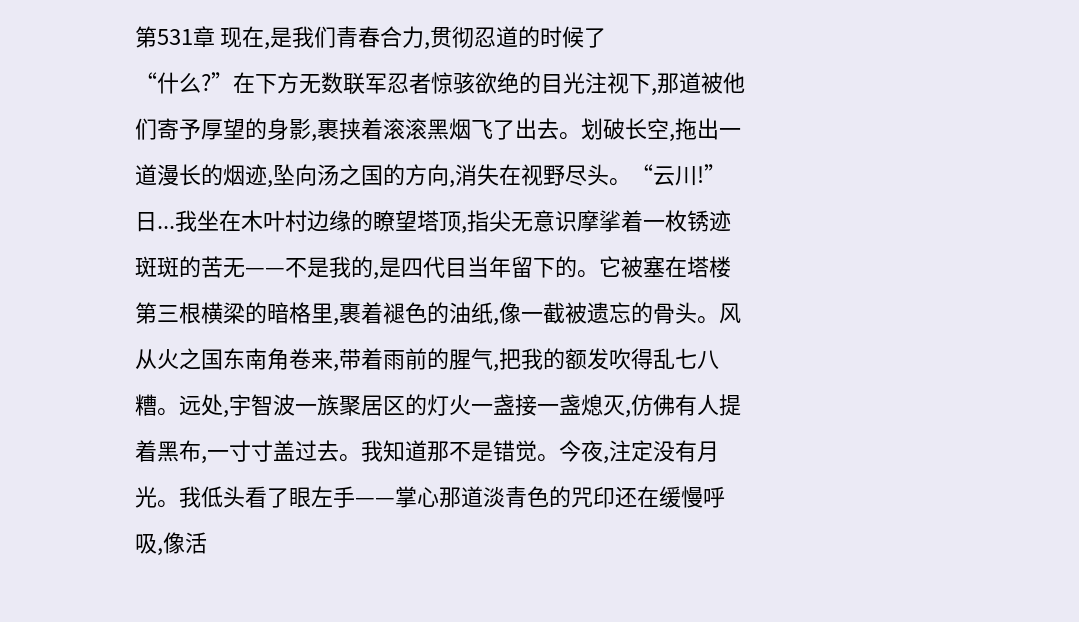第531章 现在,是我们青春合力,贯彻忍道的时候了
“什么?”在下方无数联军忍者惊骇欲绝的目光注视下,那道被他们寄予厚望的身影,裹挟着滚滚黑烟飞了出去。划破长空,拖出一道漫长的烟迹,坠向汤之国的方向,消失在视野尽头。“云川!”日...我坐在木叶村边缘的瞭望塔顶,指尖无意识摩挲着一枚锈迹斑斑的苦无——不是我的,是四代目当年留下的。它被塞在塔楼第三根横梁的暗格里,裹着褪色的油纸,像一截被遗忘的骨头。风从火之国东南角卷来,带着雨前的腥气,把我的额发吹得乱七八糟。远处,宇智波一族聚居区的灯火一盏接一盏熄灭,仿佛有人提着黑布,一寸寸盖过去。我知道那不是错觉。今夜,注定没有月光。我低头看了眼左手——掌心那道淡青色的咒印还在缓慢呼吸,像活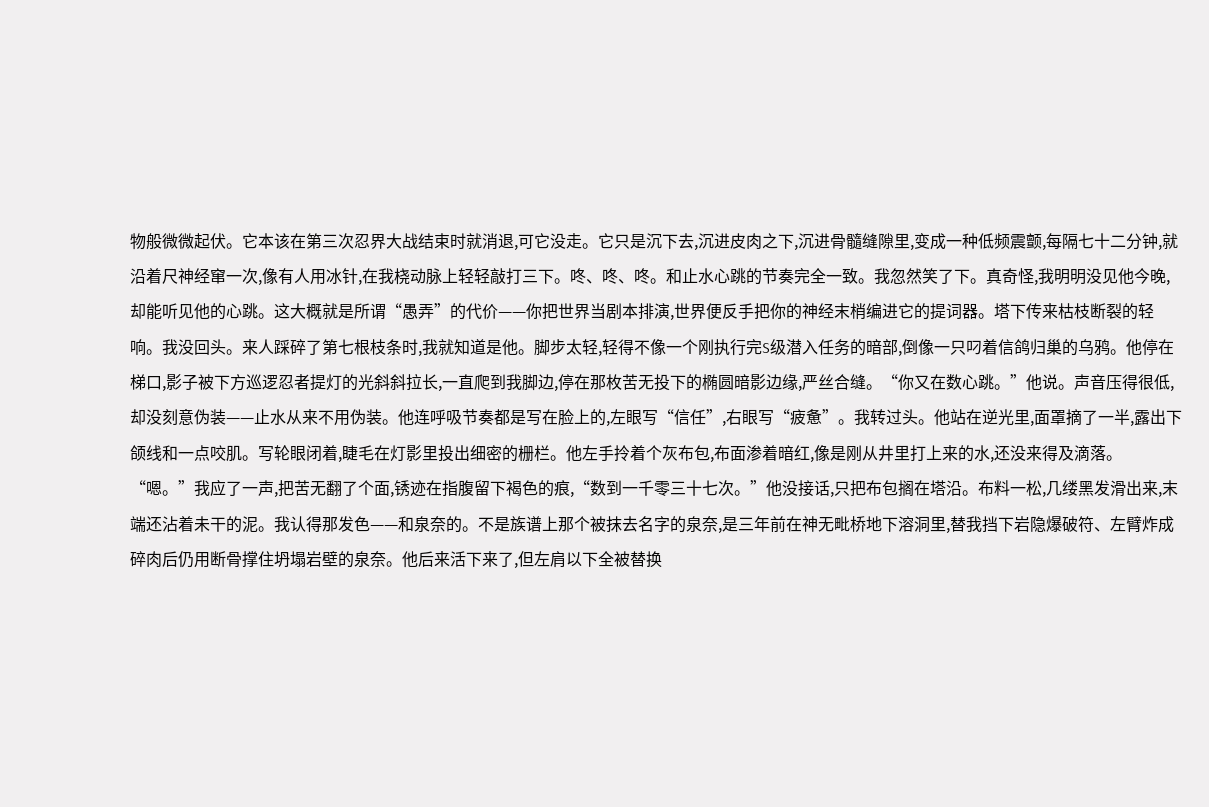物般微微起伏。它本该在第三次忍界大战结束时就消退,可它没走。它只是沉下去,沉进皮肉之下,沉进骨髓缝隙里,变成一种低频震颤,每隔七十二分钟,就沿着尺神经窜一次,像有人用冰针,在我桡动脉上轻轻敲打三下。咚、咚、咚。和止水心跳的节奏完全一致。我忽然笑了下。真奇怪,我明明没见他今晚,却能听见他的心跳。这大概就是所谓“愚弄”的代价——你把世界当剧本排演,世界便反手把你的神经末梢编进它的提词器。塔下传来枯枝断裂的轻响。我没回头。来人踩碎了第七根枝条时,我就知道是他。脚步太轻,轻得不像一个刚执行完S级潜入任务的暗部,倒像一只叼着信鸽归巢的乌鸦。他停在梯口,影子被下方巡逻忍者提灯的光斜斜拉长,一直爬到我脚边,停在那枚苦无投下的椭圆暗影边缘,严丝合缝。“你又在数心跳。”他说。声音压得很低,却没刻意伪装——止水从来不用伪装。他连呼吸节奏都是写在脸上的,左眼写“信任”,右眼写“疲惫”。我转过头。他站在逆光里,面罩摘了一半,露出下颌线和一点咬肌。写轮眼闭着,睫毛在灯影里投出细密的栅栏。他左手拎着个灰布包,布面渗着暗红,像是刚从井里打上来的水,还没来得及滴落。“嗯。”我应了一声,把苦无翻了个面,锈迹在指腹留下褐色的痕,“数到一千零三十七次。”他没接话,只把布包搁在塔沿。布料一松,几缕黑发滑出来,末端还沾着未干的泥。我认得那发色——和泉奈的。不是族谱上那个被抹去名字的泉奈,是三年前在神无毗桥地下溶洞里,替我挡下岩隐爆破符、左臂炸成碎肉后仍用断骨撑住坍塌岩壁的泉奈。他后来活下来了,但左肩以下全被替换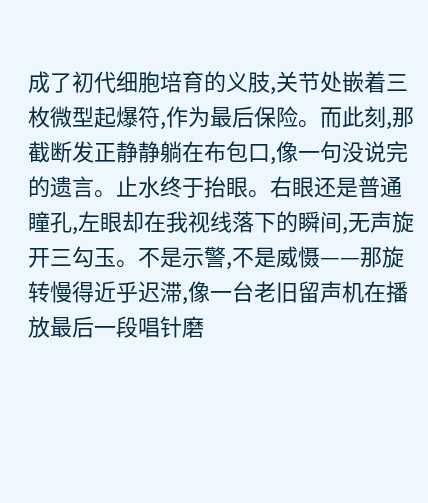成了初代细胞培育的义肢,关节处嵌着三枚微型起爆符,作为最后保险。而此刻,那截断发正静静躺在布包口,像一句没说完的遗言。止水终于抬眼。右眼还是普通瞳孔,左眼却在我视线落下的瞬间,无声旋开三勾玉。不是示警,不是威慑——那旋转慢得近乎迟滞,像一台老旧留声机在播放最后一段唱针磨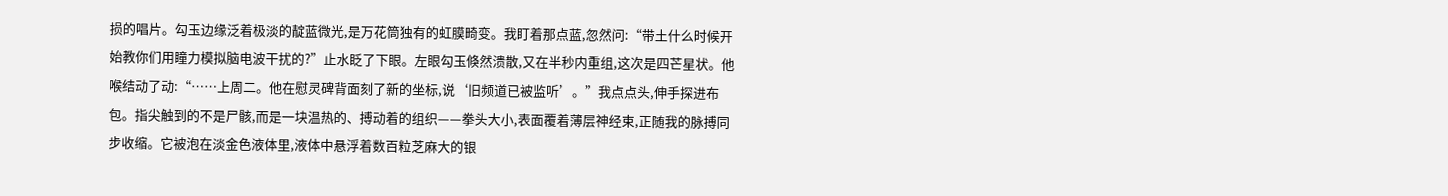损的唱片。勾玉边缘泛着极淡的靛蓝微光,是万花筒独有的虹膜畸变。我盯着那点蓝,忽然问:“带土什么时候开始教你们用瞳力模拟脑电波干扰的?”止水眨了下眼。左眼勾玉倏然溃散,又在半秒内重组,这次是四芒星状。他喉结动了动:“……上周二。他在慰灵碑背面刻了新的坐标,说‘旧频道已被监听’。”我点点头,伸手探进布包。指尖触到的不是尸骸,而是一块温热的、搏动着的组织——拳头大小,表面覆着薄层神经束,正随我的脉搏同步收缩。它被泡在淡金色液体里,液体中悬浮着数百粒芝麻大的银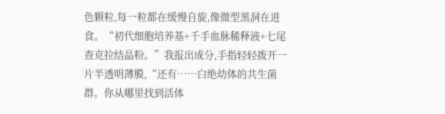色颗粒,每一粒都在缓慢自旋,像微型黑洞在进食。“初代细胞培养基+千手血脉稀释液+七尾查克拉结晶粉。”我报出成分,手指轻轻拨开一片半透明薄膜,“还有……白绝幼体的共生菌群。你从哪里找到活体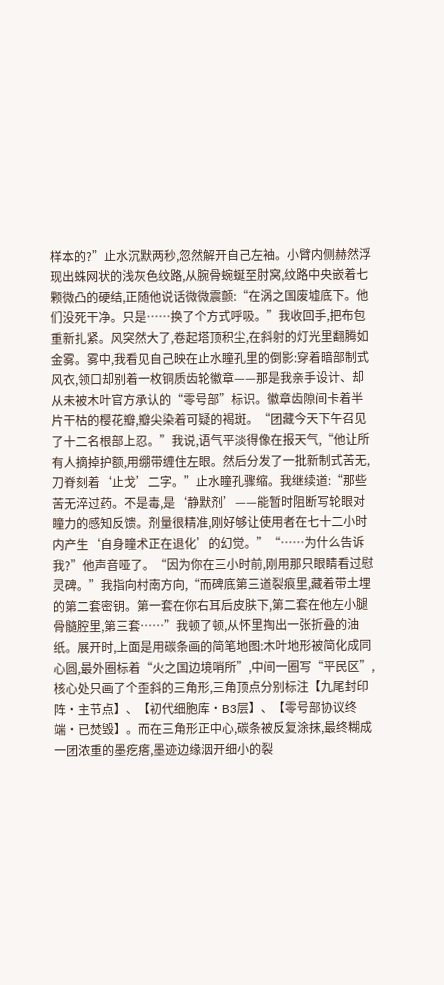样本的?”止水沉默两秒,忽然解开自己左袖。小臂内侧赫然浮现出蛛网状的浅灰色纹路,从腕骨蜿蜒至肘窝,纹路中央嵌着七颗微凸的硬结,正随他说话微微震颤:“在涡之国废墟底下。他们没死干净。只是……换了个方式呼吸。”我收回手,把布包重新扎紧。风突然大了,卷起塔顶积尘,在斜射的灯光里翻腾如金雾。雾中,我看见自己映在止水瞳孔里的倒影:穿着暗部制式风衣,领口却别着一枚铜质齿轮徽章——那是我亲手设计、却从未被木叶官方承认的“零号部”标识。徽章齿隙间卡着半片干枯的樱花瓣,瓣尖染着可疑的褐斑。“团藏今天下午召见了十二名根部上忍。”我说,语气平淡得像在报天气,“他让所有人摘掉护额,用绷带缠住左眼。然后分发了一批新制式苦无,刀脊刻着‘止戈’二字。”止水瞳孔骤缩。我继续道:“那些苦无淬过药。不是毒,是‘静默剂’——能暂时阻断写轮眼对瞳力的感知反馈。剂量很精准,刚好够让使用者在七十二小时内产生‘自身瞳术正在退化’的幻觉。”“……为什么告诉我?”他声音哑了。“因为你在三小时前,刚用那只眼睛看过慰灵碑。”我指向村南方向,“而碑底第三道裂痕里,藏着带土埋的第二套密钥。第一套在你右耳后皮肤下,第二套在他左小腿骨髓腔里,第三套……”我顿了顿,从怀里掏出一张折叠的油纸。展开时,上面是用碳条画的简笔地图:木叶地形被简化成同心圆,最外圈标着“火之国边境哨所”,中间一圈写“平民区”,核心处只画了个歪斜的三角形,三角顶点分别标注【九尾封印阵·主节点】、【初代细胞库·B3层】、【零号部协议终端·已焚毁】。而在三角形正中心,碳条被反复涂抹,最终糊成一团浓重的墨疙瘩,墨迹边缘洇开细小的裂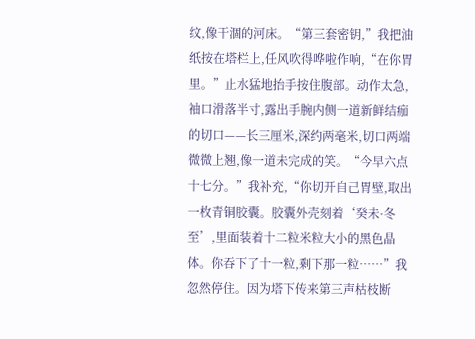纹,像干涸的河床。“第三套密钥,”我把油纸按在塔栏上,任风吹得哗啦作响,“在你胃里。”止水猛地抬手按住腹部。动作太急,袖口滑落半寸,露出手腕内侧一道新鲜结痂的切口——长三厘米,深约两毫米,切口两端微微上翘,像一道未完成的笑。“今早六点十七分。”我补充,“你切开自己胃壁,取出一枚青铜胶囊。胶囊外壳刻着‘癸未·冬至’,里面装着十二粒米粒大小的黑色晶体。你吞下了十一粒,剩下那一粒……”我忽然停住。因为塔下传来第三声枯枝断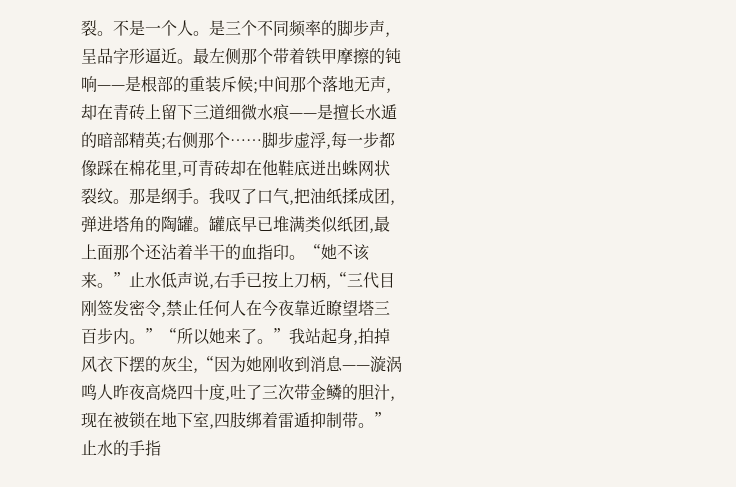裂。不是一个人。是三个不同频率的脚步声,呈品字形逼近。最左侧那个带着铁甲摩擦的钝响——是根部的重装斥候;中间那个落地无声,却在青砖上留下三道细微水痕——是擅长水遁的暗部精英;右侧那个……脚步虚浮,每一步都像踩在棉花里,可青砖却在他鞋底迸出蛛网状裂纹。那是纲手。我叹了口气,把油纸揉成团,弹进塔角的陶罐。罐底早已堆满类似纸团,最上面那个还沾着半干的血指印。“她不该来。”止水低声说,右手已按上刀柄,“三代目刚签发密令,禁止任何人在今夜靠近瞭望塔三百步内。”“所以她来了。”我站起身,拍掉风衣下摆的灰尘,“因为她刚收到消息——漩涡鸣人昨夜高烧四十度,吐了三次带金鳞的胆汁,现在被锁在地下室,四肢绑着雷遁抑制带。”止水的手指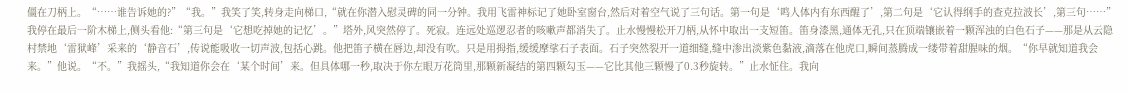僵在刀柄上。“……谁告诉她的?”“我。”我笑了笑,转身走向梯口,“就在你潜入慰灵碑的同一分钟。我用飞雷神标记了她卧室窗台,然后对着空气说了三句话。第一句是‘鸣人体内有东西醒了’,第二句是‘它认得纲手的查克拉波长’,第三句……”我停在最后一阶木梯上,侧头看他:“第三句是‘它想吃掉她的记忆’。”塔外,风突然停了。死寂。连远处巡逻忍者的咳嗽声都消失了。止水慢慢松开刀柄,从怀中取出一支短笛。笛身漆黑,通体无孔,只在顶端镶嵌着一颗浑浊的白色石子——那是从云隐村禁地‘雷狱峰’采来的‘静音石’,传说能吸收一切声波,包括心跳。他把笛子横在唇边,却没有吹。只是用拇指,缓缓摩挲石子表面。石子突然裂开一道细缝,缝中渗出淡紫色黏液,滴落在他虎口,瞬间蒸腾成一缕带着甜腥味的烟。“你早就知道我会来。”他说。“不。”我摇头,“我知道你会在‘某个时间’来。但具体哪一秒,取决于你左眼万花筒里,那颗新凝结的第四颗勾玉——它比其他三颗慢了0.3秒旋转。”止水怔住。我向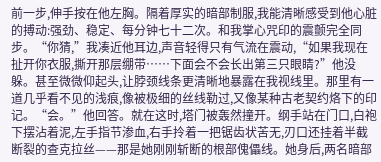前一步,伸手按在他左胸。隔着厚实的暗部制服,我能清晰感受到他心脏的搏动:强劲、稳定、每分钟七十二次。和我掌心咒印的震颤完全同步。“你猜,”我凑近他耳边,声音轻得只有气流在震动,“如果我现在扯开你衣服,撕开那层绷带……下面会不会长出第三只眼睛?”他没躲。甚至微微仰起头,让脖颈线条更清晰地暴露在我视线里。那里有一道几乎看不见的浅痕,像被极细的丝线勒过,又像某种古老契约烙下的印记。“会。”他回答。就在这时,塔门被轰然撞开。纲手站在门口,白袍下摆沾着泥,左手指节渗血,右手拎着一把锯齿状苦无,刃口还挂着半截断裂的查克拉丝——那是她刚刚斩断的根部傀儡线。她身后,两名暗部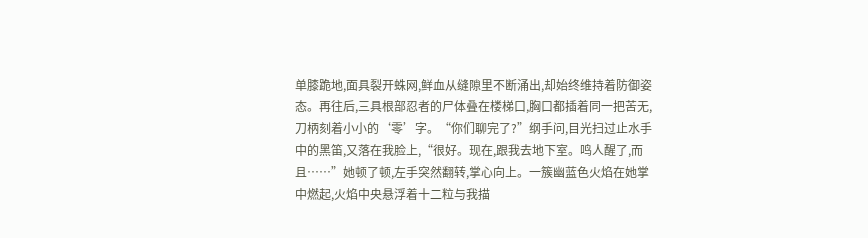单膝跪地,面具裂开蛛网,鲜血从缝隙里不断涌出,却始终维持着防御姿态。再往后,三具根部忍者的尸体叠在楼梯口,胸口都插着同一把苦无,刀柄刻着小小的‘零’字。“你们聊完了?”纲手问,目光扫过止水手中的黑笛,又落在我脸上,“很好。现在,跟我去地下室。鸣人醒了,而且……”她顿了顿,左手突然翻转,掌心向上。一簇幽蓝色火焰在她掌中燃起,火焰中央悬浮着十二粒与我描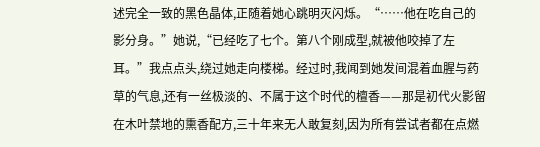述完全一致的黑色晶体,正随着她心跳明灭闪烁。“……他在吃自己的影分身。”她说,“已经吃了七个。第八个刚成型,就被他咬掉了左耳。”我点点头,绕过她走向楼梯。经过时,我闻到她发间混着血腥与药草的气息,还有一丝极淡的、不属于这个时代的檀香——那是初代火影留在木叶禁地的熏香配方,三十年来无人敢复刻,因为所有尝试者都在点燃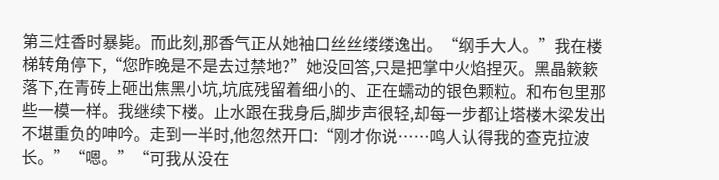第三炷香时暴毙。而此刻,那香气正从她袖口丝丝缕缕逸出。“纲手大人。”我在楼梯转角停下,“您昨晚是不是去过禁地?”她没回答,只是把掌中火焰捏灭。黑晶簌簌落下,在青砖上砸出焦黑小坑,坑底残留着细小的、正在蠕动的银色颗粒。和布包里那些一模一样。我继续下楼。止水跟在我身后,脚步声很轻,却每一步都让塔楼木梁发出不堪重负的呻吟。走到一半时,他忽然开口:“刚才你说……鸣人认得我的查克拉波长。”“嗯。”“可我从没在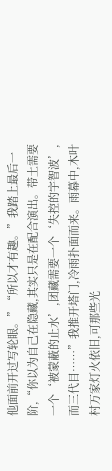他面前开过写轮眼。”“所以才有趣。”我踏上最后一阶,“你以为自己在隐藏,其实只是在配合演出。带土需要一个‘被蒙蔽的止水’,团藏需要一个‘失控的宇智波’,而三代目……”我推开塔门,冷雨扑面而来。雨幕中,木叶村万家灯火依旧,可那些光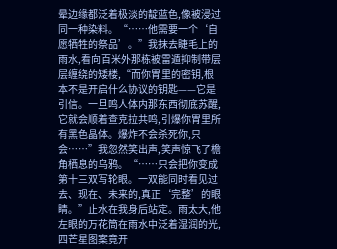晕边缘都泛着极淡的靛蓝色,像被浸过同一种染料。“……他需要一个‘自愿牺牲的祭品’。”我抹去睫毛上的雨水,看向百米外那栋被雷遁抑制带层层缠绕的矮楼,“而你胃里的密钥,根本不是开启什么协议的钥匙——它是引信。一旦鸣人体内那东西彻底苏醒,它就会顺着查克拉共鸣,引爆你胃里所有黑色晶体。爆炸不会杀死你,只会……”我忽然笑出声,笑声惊飞了檐角栖息的乌鸦。“……只会把你变成第十三双写轮眼。一双能同时看见过去、现在、未来的,真正‘完整’的眼睛。”止水在我身后站定。雨太大,他左眼的万花筒在雨水中泛着湿润的光,四芒星图案竟开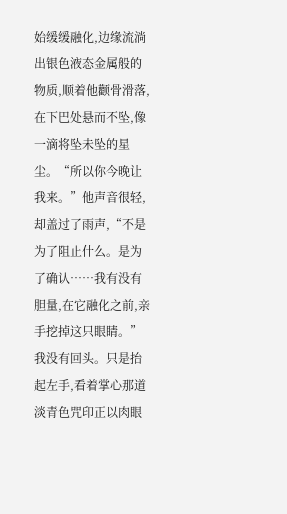始缓缓融化,边缘流淌出银色液态金属般的物质,顺着他颧骨滑落,在下巴处悬而不坠,像一滴将坠未坠的星尘。“所以你今晚让我来。”他声音很轻,却盖过了雨声,“不是为了阻止什么。是为了确认……我有没有胆量,在它融化之前,亲手挖掉这只眼睛。”我没有回头。只是抬起左手,看着掌心那道淡青色咒印正以肉眼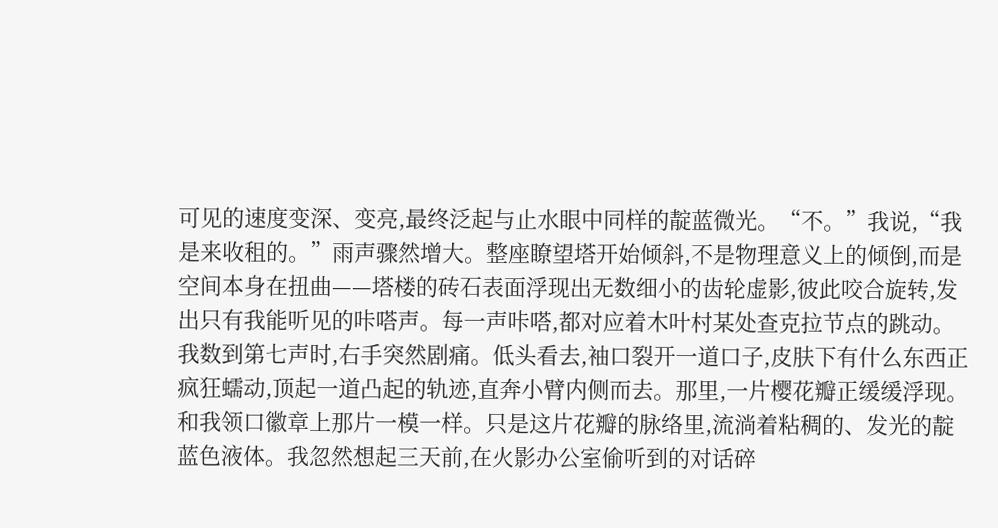可见的速度变深、变亮,最终泛起与止水眼中同样的靛蓝微光。“不。”我说,“我是来收租的。”雨声骤然增大。整座瞭望塔开始倾斜,不是物理意义上的倾倒,而是空间本身在扭曲——塔楼的砖石表面浮现出无数细小的齿轮虚影,彼此咬合旋转,发出只有我能听见的咔嗒声。每一声咔嗒,都对应着木叶村某处查克拉节点的跳动。我数到第七声时,右手突然剧痛。低头看去,袖口裂开一道口子,皮肤下有什么东西正疯狂蠕动,顶起一道凸起的轨迹,直奔小臂内侧而去。那里,一片樱花瓣正缓缓浮现。和我领口徽章上那片一模一样。只是这片花瓣的脉络里,流淌着粘稠的、发光的靛蓝色液体。我忽然想起三天前,在火影办公室偷听到的对话碎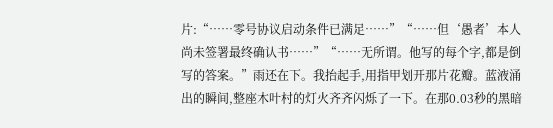片:“……零号协议启动条件已满足……”“……但‘愚者’本人尚未签署最终确认书……”“……无所谓。他写的每个字,都是倒写的答案。”雨还在下。我抬起手,用指甲划开那片花瓣。蓝液涌出的瞬间,整座木叶村的灯火齐齐闪烁了一下。在那0.03秒的黑暗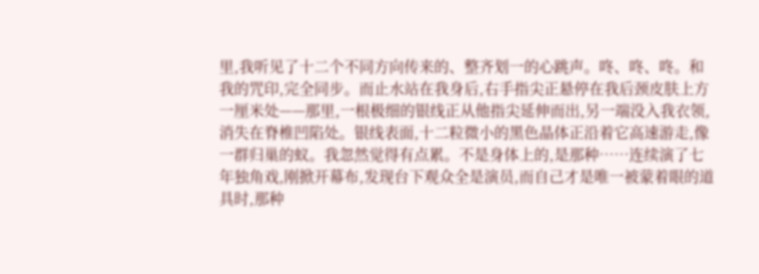里,我听见了十二个不同方向传来的、整齐划一的心跳声。咚、咚、咚。和我的咒印,完全同步。而止水站在我身后,右手指尖正悬停在我后颈皮肤上方一厘米处——那里,一根极细的银线正从他指尖延伸而出,另一端没入我衣领,消失在脊椎凹陷处。银线表面,十二粒微小的黑色晶体正沿着它高速游走,像一群归巢的蚁。我忽然觉得有点累。不是身体上的,是那种……连续演了七年独角戏,刚掀开幕布,发现台下观众全是演员,而自己才是唯一被蒙着眼的道具时,那种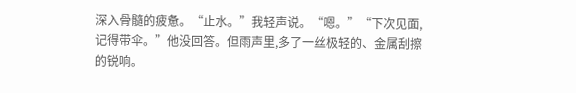深入骨髓的疲惫。“止水。”我轻声说。“嗯。”“下次见面,记得带伞。”他没回答。但雨声里,多了一丝极轻的、金属刮擦的锐响。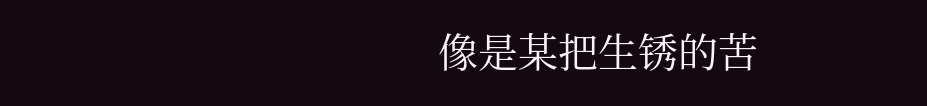像是某把生锈的苦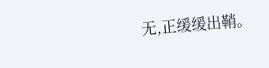无,正缓缓出鞘。